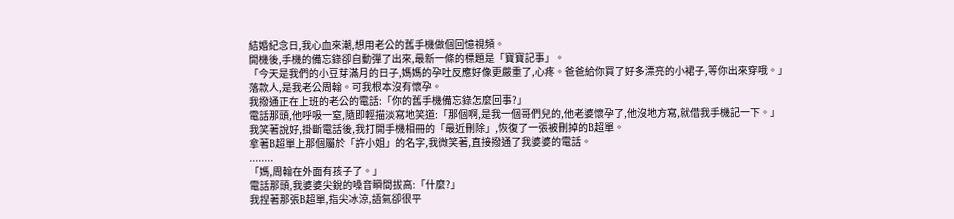結婚紀念日,我心血來潮,想用老公的舊手機做個回憶視頻。
開機後,手機的備忘錄卻自動彈了出來,最新一條的標題是「寶寶記事」。
「今天是我們的小豆芽滿月的日子,媽媽的孕吐反應好像更嚴重了,心疼。爸爸給你買了好多漂亮的小裙子,等你出來穿哦。」
落款人,是我老公周翰。可我根本沒有懷孕。
我撥通正在上班的老公的電話:「你的舊手機備忘錄怎麼回事?」
電話那頭,他呼吸一窒,隨即輕描淡寫地笑道:「那個啊,是我一個哥們兒的,他老婆懷孕了,他沒地方寫,就借我手機記一下。」
我笑著說好,掛斷電話後,我打開手機相冊的「最近刪除」,恢復了一張被刪掉的B超單。
拿著B超單上那個屬於「許小姐」的名字,我微笑著,直接撥通了我婆婆的電話。
........
「媽,周翰在外面有孩子了。」
電話那頭,我婆婆尖銳的嗓音瞬間拔高:「什麼?」
我捏著那張B超單,指尖冰涼,語氣卻很平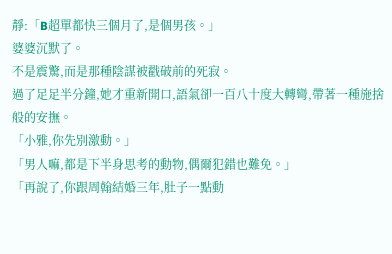靜:「B超單都快三個月了,是個男孩。」
婆婆沉默了。
不是震驚,而是那種陰謀被戳破前的死寂。
過了足足半分鐘,她才重新開口,語氣卻一百八十度大轉彎,帶著一種施捨般的安撫。
「小雅,你先別激動。」
「男人嘛,都是下半身思考的動物,偶爾犯錯也難免。」
「再說了,你跟周翰結婚三年,肚子一點動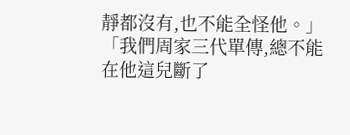靜都沒有,也不能全怪他。」
「我們周家三代單傳,總不能在他這兒斷了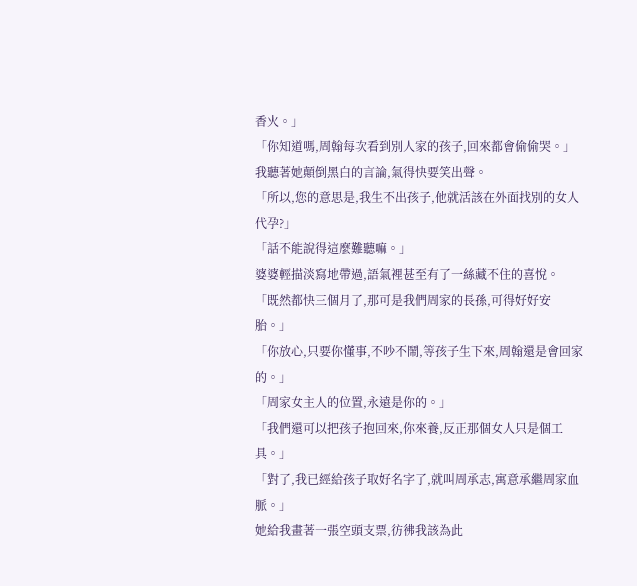香火。」
「你知道嗎,周翰每次看到別人家的孩子,回來都會偷偷哭。」
我聽著她顛倒黑白的言論,氣得快要笑出聲。
「所以,您的意思是,我生不出孩子,他就活該在外面找別的女人代孕?」
「話不能說得這麼難聽嘛。」
婆婆輕描淡寫地帶過,語氣裡甚至有了一絲藏不住的喜悅。
「既然都快三個月了,那可是我們周家的長孫,可得好好安胎。」
「你放心,只要你懂事,不吵不鬧,等孩子生下來,周翰還是會回家的。」
「周家女主人的位置,永遠是你的。」
「我們還可以把孩子抱回來,你來養,反正那個女人只是個工具。」
「對了,我已經給孩子取好名字了,就叫周承志,寓意承繼周家血脈。」
她給我畫著一張空頭支票,彷彿我該為此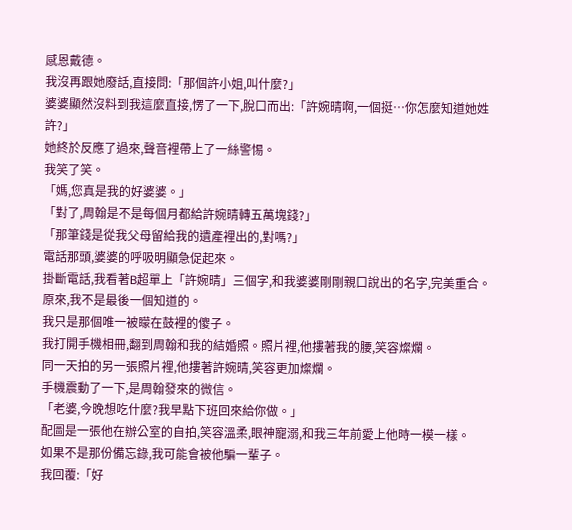感恩戴德。
我沒再跟她廢話,直接問:「那個許小姐,叫什麼?」
婆婆顯然沒料到我這麼直接,愣了一下,脫口而出:「許婉晴啊,一個挺…你怎麼知道她姓許?」
她終於反應了過來,聲音裡帶上了一絲警惕。
我笑了笑。
「媽,您真是我的好婆婆。」
「對了,周翰是不是每個月都給許婉晴轉五萬塊錢?」
「那筆錢是從我父母留給我的遺產裡出的,對嗎?」
電話那頭,婆婆的呼吸明顯急促起來。
掛斷電話,我看著B超單上「許婉晴」三個字,和我婆婆剛剛親口說出的名字,完美重合。
原來,我不是最後一個知道的。
我只是那個唯一被矇在鼓裡的傻子。
我打開手機相冊,翻到周翰和我的結婚照。照片裡,他摟著我的腰,笑容燦爛。
同一天拍的另一張照片裡,他摟著許婉晴,笑容更加燦爛。
手機震動了一下,是周翰發來的微信。
「老婆,今晚想吃什麼?我早點下班回來給你做。」
配圖是一張他在辦公室的自拍,笑容溫柔,眼神寵溺,和我三年前愛上他時一模一樣。
如果不是那份備忘錄,我可能會被他騙一輩子。
我回覆:「好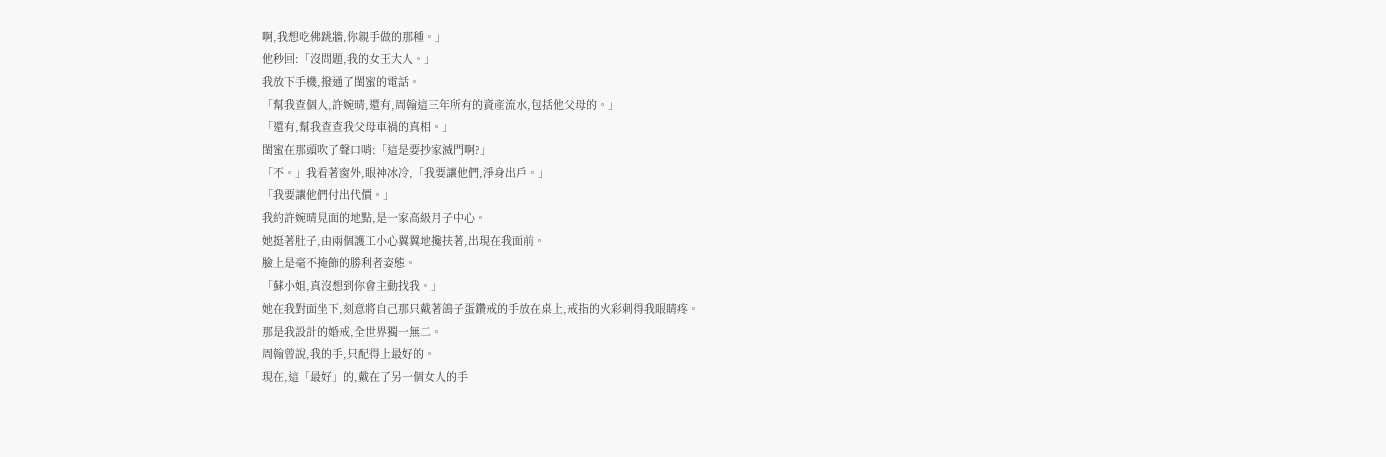啊,我想吃佛跳牆,你親手做的那種。」
他秒回:「沒問題,我的女王大人。」
我放下手機,撥通了閨蜜的電話。
「幫我查個人,許婉晴,還有,周翰這三年所有的資產流水,包括他父母的。」
「還有,幫我查查我父母車禍的真相。」
閨蜜在那頭吹了聲口哨:「這是要抄家滅門啊?」
「不。」我看著窗外,眼神冰冷,「我要讓他們,淨身出戶。」
「我要讓他們付出代價。」
我約許婉晴見面的地點,是一家高級月子中心。
她挺著肚子,由兩個護工小心翼翼地攙扶著,出現在我面前。
臉上是毫不掩飾的勝利者姿態。
「蘇小姐,真沒想到你會主動找我。」
她在我對面坐下,刻意將自己那只戴著鴿子蛋鑽戒的手放在桌上,戒指的火彩刺得我眼睛疼。
那是我設計的婚戒,全世界獨一無二。
周翰曾說,我的手,只配得上最好的。
現在,這「最好」的,戴在了另一個女人的手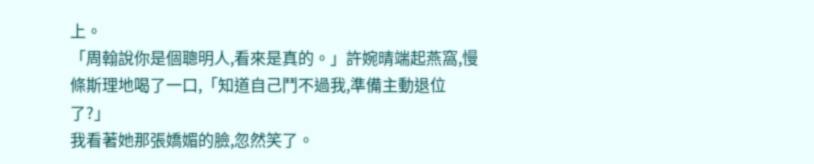上。
「周翰說你是個聰明人,看來是真的。」許婉晴端起燕窩,慢條斯理地喝了一口,「知道自己鬥不過我,準備主動退位了?」
我看著她那張嬌媚的臉,忽然笑了。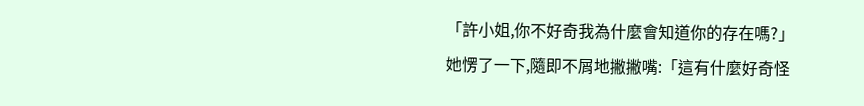「許小姐,你不好奇我為什麼會知道你的存在嗎?」
她愣了一下,隨即不屑地撇撇嘴:「這有什麼好奇怪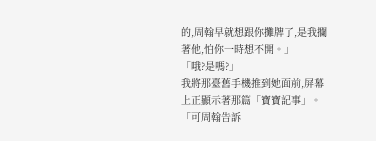的,周翰早就想跟你攤牌了,是我攔著他,怕你一時想不開。」
「哦?是嗎?」
我將那臺舊手機推到她面前,屏幕上正顯示著那篇「寶寶記事」。
「可周翰告訴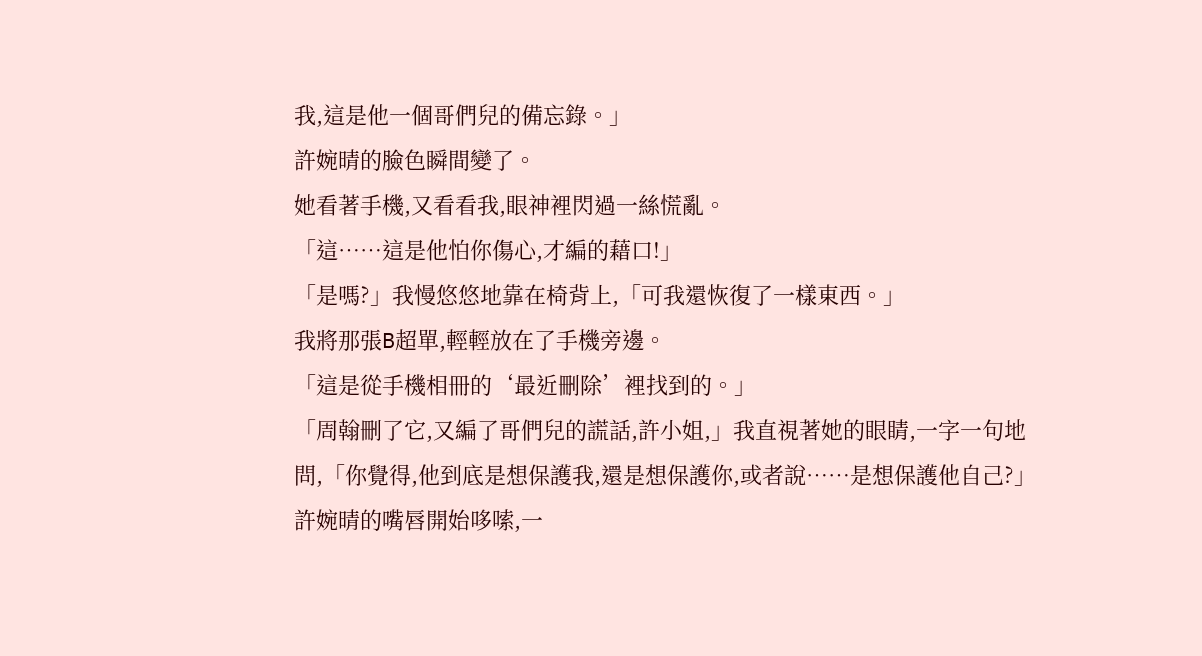我,這是他一個哥們兒的備忘錄。」
許婉晴的臉色瞬間變了。
她看著手機,又看看我,眼神裡閃過一絲慌亂。
「這……這是他怕你傷心,才編的藉口!」
「是嗎?」我慢悠悠地靠在椅背上,「可我還恢復了一樣東西。」
我將那張B超單,輕輕放在了手機旁邊。
「這是從手機相冊的‘最近刪除’裡找到的。」
「周翰刪了它,又編了哥們兒的謊話,許小姐,」我直視著她的眼睛,一字一句地問,「你覺得,他到底是想保護我,還是想保護你,或者說……是想保護他自己?」
許婉晴的嘴唇開始哆嗦,一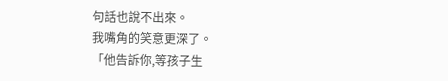句話也說不出來。
我嘴角的笑意更深了。
「他告訴你,等孩子生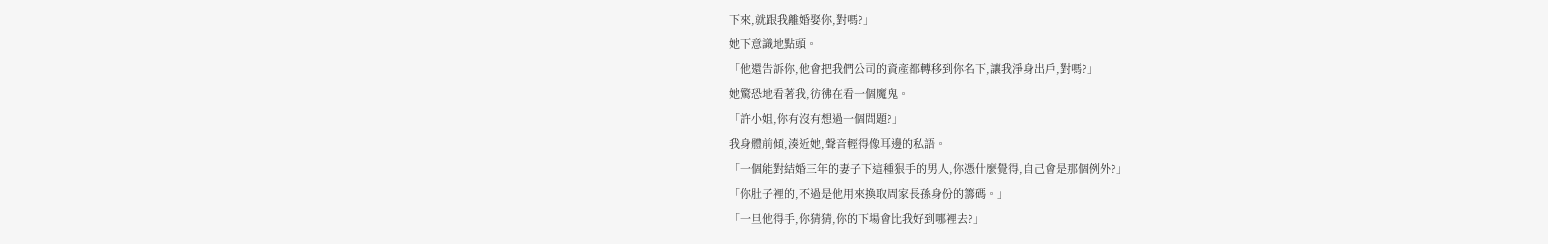下來,就跟我離婚娶你,對嗎?」
她下意識地點頭。
「他還告訴你,他會把我們公司的資產都轉移到你名下,讓我淨身出戶,對嗎?」
她驚恐地看著我,彷彿在看一個魔鬼。
「許小姐,你有沒有想過一個問題?」
我身體前傾,湊近她,聲音輕得像耳邊的私語。
「一個能對結婚三年的妻子下這種狠手的男人,你憑什麼覺得,自己會是那個例外?」
「你肚子裡的,不過是他用來換取周家長孫身份的籌碼。」
「一旦他得手,你猜猜,你的下場會比我好到哪裡去?」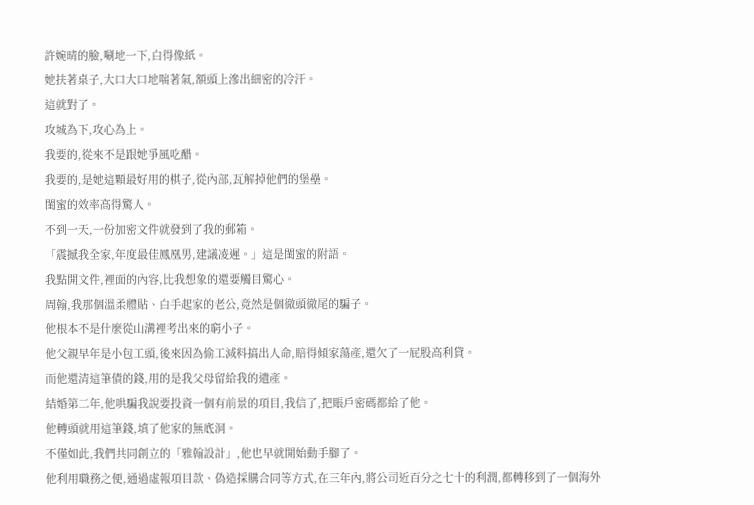許婉晴的臉,唰地一下,白得像紙。
她扶著桌子,大口大口地喘著氣,額頭上滲出細密的冷汗。
這就對了。
攻城為下,攻心為上。
我要的,從來不是跟她爭風吃醋。
我要的,是她這顆最好用的棋子,從內部,瓦解掉他們的堡壘。
閨蜜的效率高得驚人。
不到一天,一份加密文件就發到了我的郵箱。
「震撼我全家,年度最佳鳳凰男,建議凌遲。」這是閨蜜的附語。
我點開文件,裡面的內容,比我想象的還要觸目驚心。
周翰,我那個溫柔體貼、白手起家的老公,竟然是個徹頭徹尾的騙子。
他根本不是什麼從山溝裡考出來的窮小子。
他父親早年是小包工頭,後來因為偷工減料搞出人命,賠得傾家蕩產,還欠了一屁股高利貸。
而他還清這筆債的錢,用的是我父母留給我的遺產。
結婚第二年,他哄騙我說要投資一個有前景的項目,我信了,把賬戶密碼都給了他。
他轉頭就用這筆錢,填了他家的無底洞。
不僅如此,我們共同創立的「雅翰設計」,他也早就開始動手腳了。
他利用職務之便,通過虛報項目款、偽造採購合同等方式,在三年內,將公司近百分之七十的利潤,都轉移到了一個海外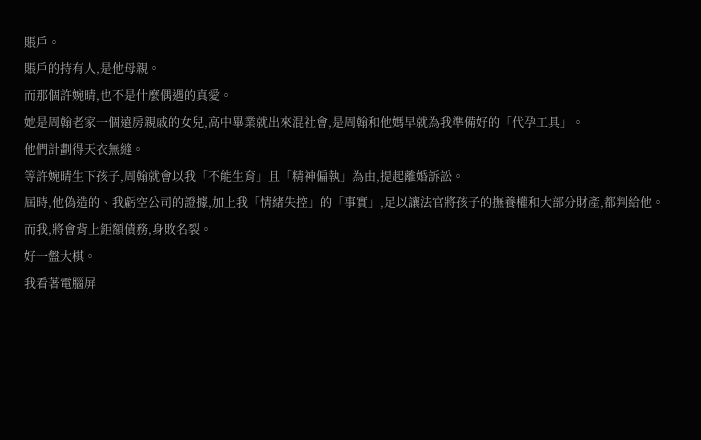賬戶。
賬戶的持有人,是他母親。
而那個許婉晴,也不是什麼偶遇的真愛。
她是周翰老家一個遠房親戚的女兒,高中畢業就出來混社會,是周翰和他媽早就為我準備好的「代孕工具」。
他們計劃得天衣無縫。
等許婉晴生下孩子,周翰就會以我「不能生育」且「精神偏執」為由,提起離婚訴訟。
屆時,他偽造的、我虧空公司的證據,加上我「情緒失控」的「事實」,足以讓法官將孩子的撫養權和大部分財產,都判給他。
而我,將會背上鉅額債務,身敗名裂。
好一盤大棋。
我看著電腦屏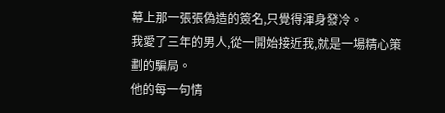幕上那一張張偽造的簽名,只覺得渾身發冷。
我愛了三年的男人,從一開始接近我,就是一場精心策劃的騙局。
他的每一句情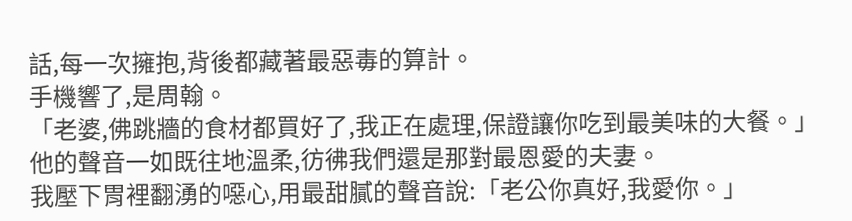話,每一次擁抱,背後都藏著最惡毒的算計。
手機響了,是周翰。
「老婆,佛跳牆的食材都買好了,我正在處理,保證讓你吃到最美味的大餐。」
他的聲音一如既往地溫柔,彷彿我們還是那對最恩愛的夫妻。
我壓下胃裡翻湧的噁心,用最甜膩的聲音說:「老公你真好,我愛你。」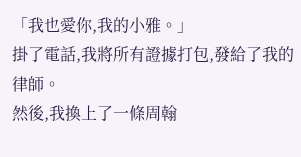「我也愛你,我的小雅。」
掛了電話,我將所有證據打包,發給了我的律師。
然後,我換上了一條周翰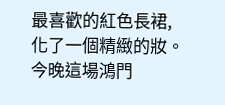最喜歡的紅色長裙,化了一個精緻的妝。
今晚這場鴻門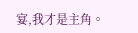宴,我才是主角。